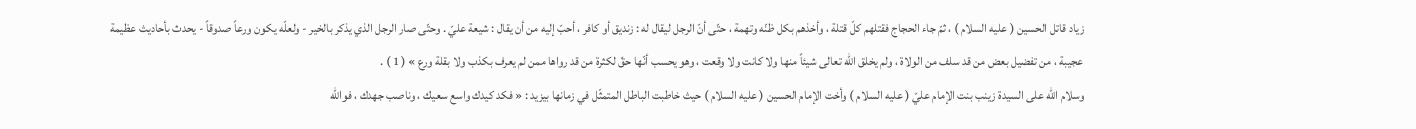زياد قاتل الحسين ( عليه السلام ) ، ثمّ جاء الحجاج فقتلهم كلّ قتلة ، وأخذهم بكل ظنّه وتهمة ، حتّى أنّ الرجل ليقال له : زنديق أو كافر ، أحبّ إليه من أن يقال : شيعة عليّ . وحتّى صار الرجل الذي يذكر بالخير - ولعلّه يكون ورعاً صدوقاً - يحدث بأحاديث عظيمة عجيبة ، من تفضيل بعض من قد سلف من الولاة ، ولم يخلق الله تعالى شيئاً منها ولا كانت ولا وقعت ، وهو يحسب أنّها حقّ لكثرة من قد رواها ممن لم يعرف بكذب ولا بقلة ورع » ( 1 ) .
وسلام الله على السيدة زينب بنت الإمام عليّ ( عليه السلام ) وأخت الإمام الحسين ( عليه السلام ) حيث خاطبت الباطل المتمثّل في زمانها بيزيد : « فكد كيدك واسع سعيك ، وناصب جهدك ، فوالله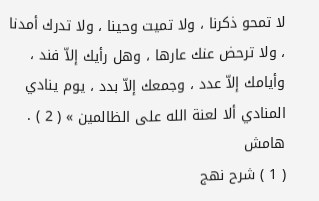لا تمحو ذكرنا ، ولا تميت وحينا ، ولا تدرك أمدنا ، ولا ترحض عنك عارها ، وهل رأيك إلاّ فند ، وأيامك إلاّ عدد ، وجمعك إلاّ بدد ، يوم ينادي المنادي ألا لعنة الله على الظالمين » ( 2 ) .
هامش
( 1 ) شرح نهج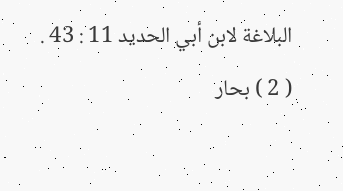البلاغة لابن أبي الحديد 11 : 43 .
( 2 ) بحار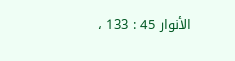الأنوار 45 : 133 ،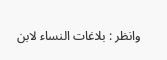وانظر : بلاغات النساء لابن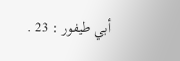أبي طيفور : 23 .